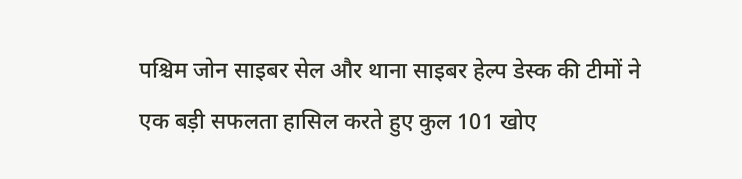पश्चिम जोन साइबर सेल और थाना साइबर हेल्प डेस्क की टीमों ने एक बड़ी सफलता हासिल करते हुए कुल 101 खोए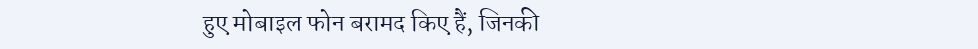हुए मोबाइल फोन बरामद किए हैं, जिनकी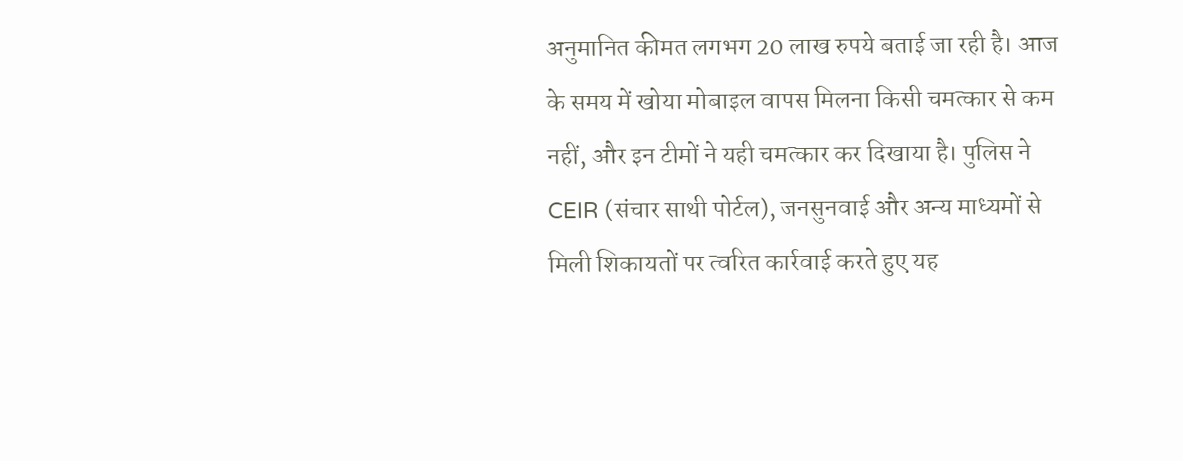अनुमानित कीमत लगभग 20 लाख रुपये बताई जा रही है। आज के समय में खोया मोबाइल वापस मिलना किसी चमत्कार से कम नहीं, और इन टीमों ने यही चमत्कार कर दिखाया है। पुलिस ने CEIR (संचार साथी पोर्टल), जनसुनवाई और अन्य माध्यमों से मिली शिकायतों पर त्वरित कार्रवाई करते हुए यह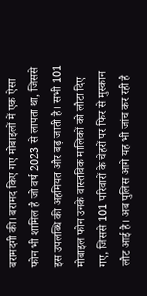बरामदगी की। बरामद किए गए मोबाइलों में एक ऐसा फोन भी शामिल है जो वर्ष 2023 से लापता था, जिससे इस उपलब्धि की अहमियत और बढ़ जाती है। सभी 101 मोबाइल फोन उनके वास्तविक मालिकों को लौटा दिए गए, जिससे 101 परिवारों के चेहरों पर फिर से मुस्कान लौट आई है। अब पुलिस आगे यह भी जांच कर रही है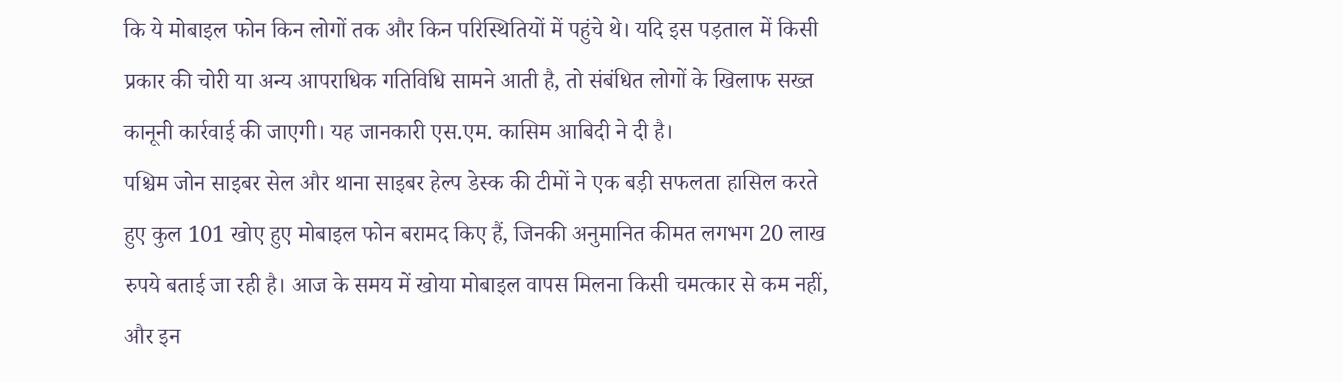कि ये मोबाइल फोन किन लोगों तक और किन परिस्थितियों में पहुंचे थे। यदि इस पड़ताल में किसी प्रकार की चोरी या अन्य आपराधिक गतिविधि सामने आती है, तो संबंधित लोगों के खिलाफ सख्त कानूनी कार्रवाई की जाएगी। यह जानकारी एस.एम. कासिम आबिदी ने दी है।
पश्चिम जोन साइबर सेल और थाना साइबर हेल्प डेस्क की टीमों ने एक बड़ी सफलता हासिल करते हुए कुल 101 खोए हुए मोबाइल फोन बरामद किए हैं, जिनकी अनुमानित कीमत लगभग 20 लाख रुपये बताई जा रही है। आज के समय में खोया मोबाइल वापस मिलना किसी चमत्कार से कम नहीं, और इन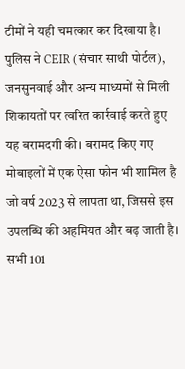टीमों ने यही चमत्कार कर दिखाया है। पुलिस ने CEIR (संचार साथी पोर्टल), जनसुनवाई और अन्य माध्यमों से मिली शिकायतों पर त्वरित कार्रवाई करते हुए यह बरामदगी की। बरामद किए गए मोबाइलों में एक ऐसा फोन भी शामिल है जो वर्ष 2023 से लापता था, जिससे इस उपलब्धि की अहमियत और बढ़ जाती है। सभी 101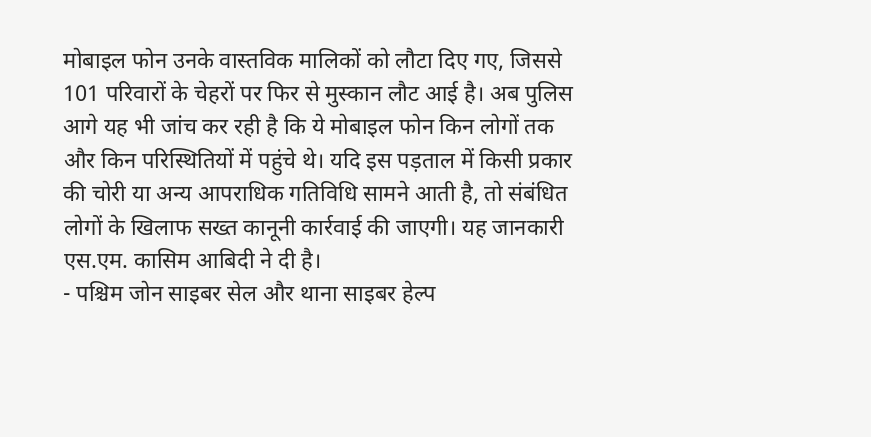मोबाइल फोन उनके वास्तविक मालिकों को लौटा दिए गए, जिससे 101 परिवारों के चेहरों पर फिर से मुस्कान लौट आई है। अब पुलिस आगे यह भी जांच कर रही है कि ये मोबाइल फोन किन लोगों तक और किन परिस्थितियों में पहुंचे थे। यदि इस पड़ताल में किसी प्रकार की चोरी या अन्य आपराधिक गतिविधि सामने आती है, तो संबंधित लोगों के खिलाफ सख्त कानूनी कार्रवाई की जाएगी। यह जानकारी एस.एम. कासिम आबिदी ने दी है।
- पश्चिम जोन साइबर सेल और थाना साइबर हेल्प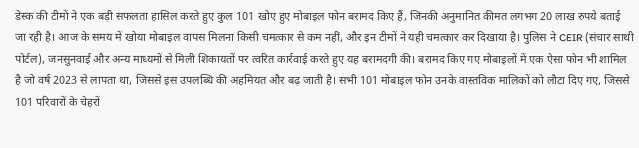डेस्क की टीमों ने एक बड़ी सफलता हासिल करते हुए कुल 101 खोए हुए मोबाइल फोन बरामद किए हैं, जिनकी अनुमानित कीमत लगभग 20 लाख रुपये बताई जा रही है। आज के समय में खोया मोबाइल वापस मिलना किसी चमत्कार से कम नहीं, और इन टीमों ने यही चमत्कार कर दिखाया है। पुलिस ने CEIR (संचार साथी पोर्टल), जनसुनवाई और अन्य माध्यमों से मिली शिकायतों पर त्वरित कार्रवाई करते हुए यह बरामदगी की। बरामद किए गए मोबाइलों में एक ऐसा फोन भी शामिल है जो वर्ष 2023 से लापता था, जिससे इस उपलब्धि की अहमियत और बढ़ जाती है। सभी 101 मोबाइल फोन उनके वास्तविक मालिकों को लौटा दिए गए, जिससे 101 परिवारों के चेहरों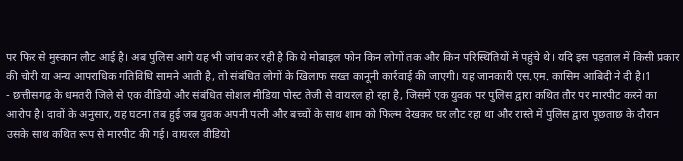पर फिर से मुस्कान लौट आई है। अब पुलिस आगे यह भी जांच कर रही है कि ये मोबाइल फोन किन लोगों तक और किन परिस्थितियों में पहुंचे थे। यदि इस पड़ताल में किसी प्रकार की चोरी या अन्य आपराधिक गतिविधि सामने आती है, तो संबंधित लोगों के खिलाफ सख्त कानूनी कार्रवाई की जाएगी। यह जानकारी एस.एम. कासिम आबिदी ने दी है।1
- छत्तीसगढ़ के धमतरी जिले से एक वीडियो और संबंधित सोशल मीडिया पोस्ट तेजी से वायरल हो रहा है, जिसमें एक युवक पर पुलिस द्वारा कथित तौर पर मारपीट करने का आरोप है। दावों के अनुसार, यह घटना तब हुई जब युवक अपनी पत्नी और बच्चों के साथ शाम को फिल्म देखकर घर लौट रहा था और रास्ते में पुलिस द्वारा पूछताछ के दौरान उसके साथ कथित रूप से मारपीट की गई। वायरल वीडियो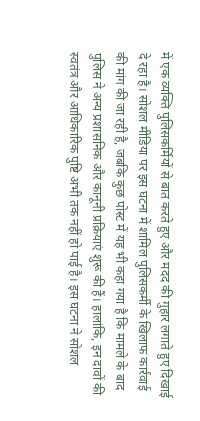में एक व्यक्ति पुलिसकर्मियों से बात करते हुए और मदद की गुहार लगाते हुए दिखाई दे रहा है। सोशल मीडिया पर इस घटना में शामिल पुलिसकर्मी के खिलाफ कार्रवाई की मांग की जा रही है, जबकि कुछ पोस्ट में यह भी कहा गया है कि मामले के बाद पुलिस ने अन्य प्रशासनिक और कानूनी प्रक्रियाएं शुरू की हैं। हालांकि, इन दावों की स्वतंत्र और आधिकारिक पुष्टि अभी तक नहीं हो पाई है। इस घटना ने सोशल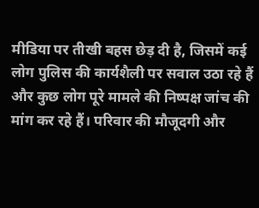मीडिया पर तीखी बहस छेड़ दी है, जिसमें कई लोग पुलिस की कार्यशैली पर सवाल उठा रहे हैं और कुछ लोग पूरे मामले की निष्पक्ष जांच की मांग कर रहे हैं। परिवार की मौजूदगी और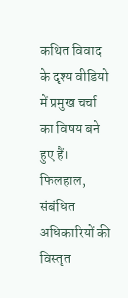कथित विवाद के दृश्य वीडियो में प्रमुख चर्चा का विषय बने हुए हैं। फिलहाल, संबंधित अधिकारियों की विस्तृत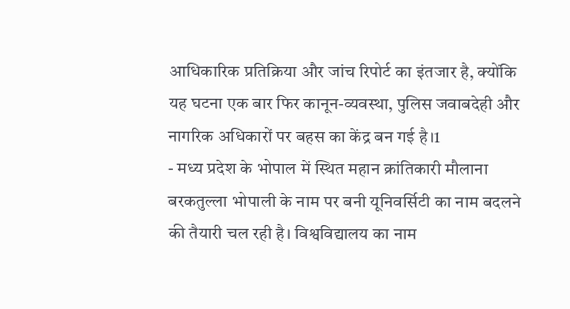आधिकारिक प्रतिक्रिया और जांच रिपोर्ट का इंतजार है, क्योंकि यह घटना एक बार फिर कानून-व्यवस्था, पुलिस जवाबदेही और नागरिक अधिकारों पर बहस का केंद्र बन गई है।1
- मध्य प्रदेश के भोपाल में स्थित महान क्रांतिकारी मौलाना बरकतुल्ला भोपाली के नाम पर बनी यूनिवर्सिटी का नाम बदलने की तैयारी चल रही है। विश्वविद्यालय का नाम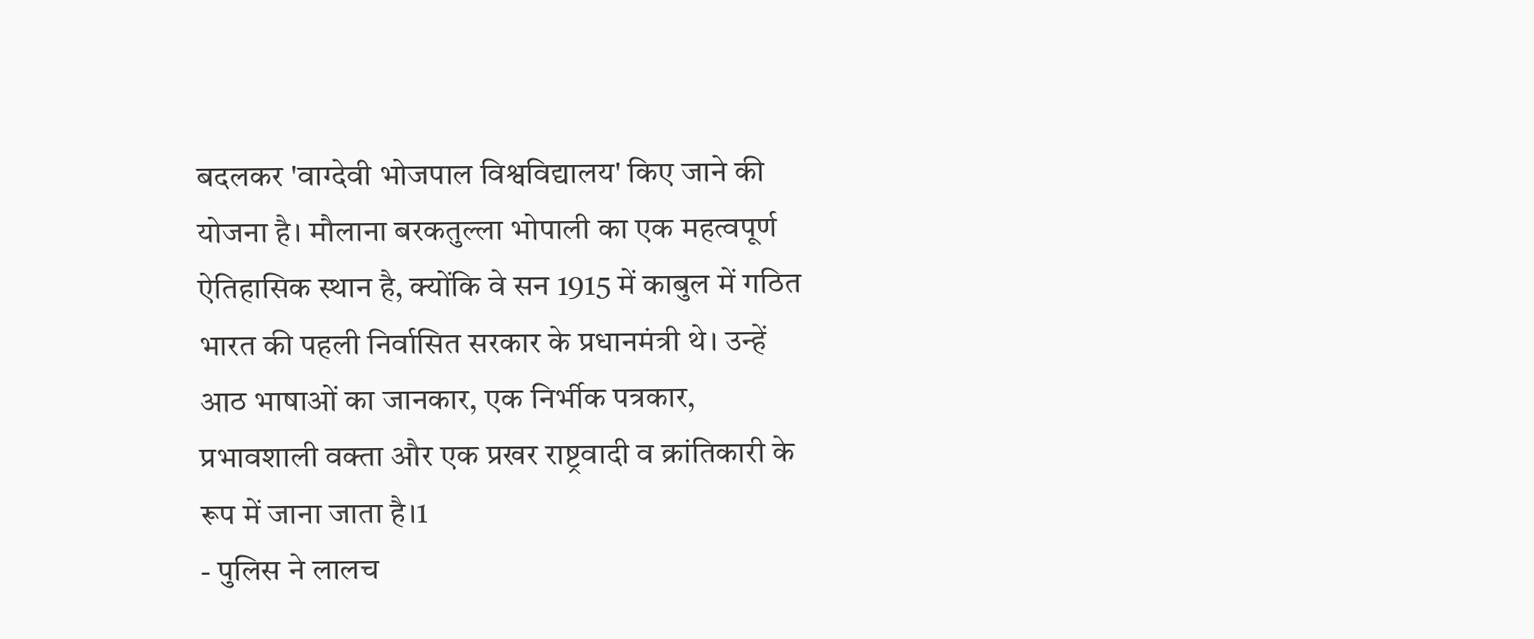बदलकर 'वाग्देवी भोजपाल विश्वविद्यालय' किए जाने की योजना है। मौलाना बरकतुल्ला भोपाली का एक महत्वपूर्ण ऐतिहासिक स्थान है, क्योंकि वे सन 1915 में काबुल में गठित भारत की पहली निर्वासित सरकार के प्रधानमंत्री थे। उन्हें आठ भाषाओं का जानकार, एक निर्भीक पत्रकार, प्रभावशाली वक्ता और एक प्रखर राष्ट्रवादी व क्रांतिकारी के रूप में जाना जाता है।1
- पुलिस ने लालच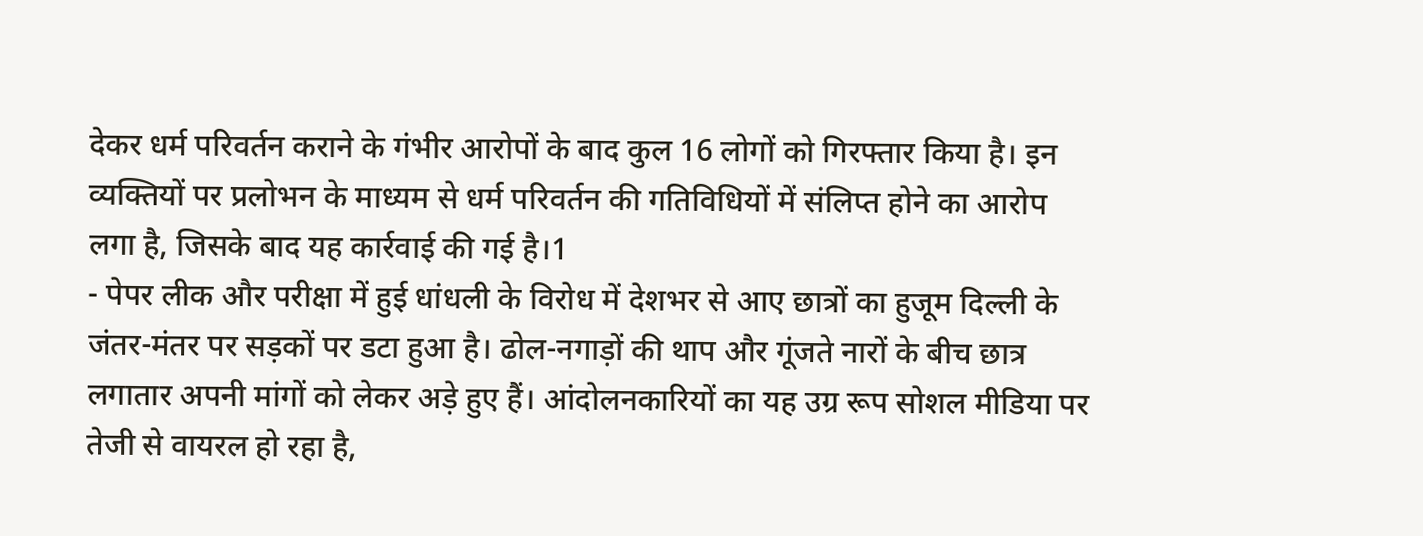देकर धर्म परिवर्तन कराने के गंभीर आरोपों के बाद कुल 16 लोगों को गिरफ्तार किया है। इन व्यक्तियों पर प्रलोभन के माध्यम से धर्म परिवर्तन की गतिविधियों में संलिप्त होने का आरोप लगा है, जिसके बाद यह कार्रवाई की गई है।1
- पेपर लीक और परीक्षा में हुई धांधली के विरोध में देशभर से आए छात्रों का हुजूम दिल्ली के जंतर-मंतर पर सड़कों पर डटा हुआ है। ढोल-नगाड़ों की थाप और गूंजते नारों के बीच छात्र लगातार अपनी मांगों को लेकर अड़े हुए हैं। आंदोलनकारियों का यह उग्र रूप सोशल मीडिया पर तेजी से वायरल हो रहा है,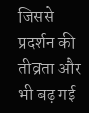जिससे प्रदर्शन की तीव्रता और भी बढ़ गई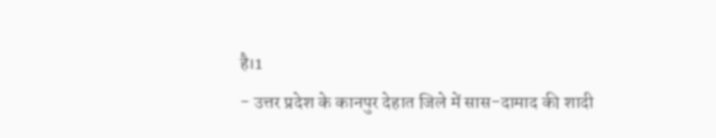है।1
- उत्तर प्रदेश के कानपुर देहात जिले में सास-दामाद की शादी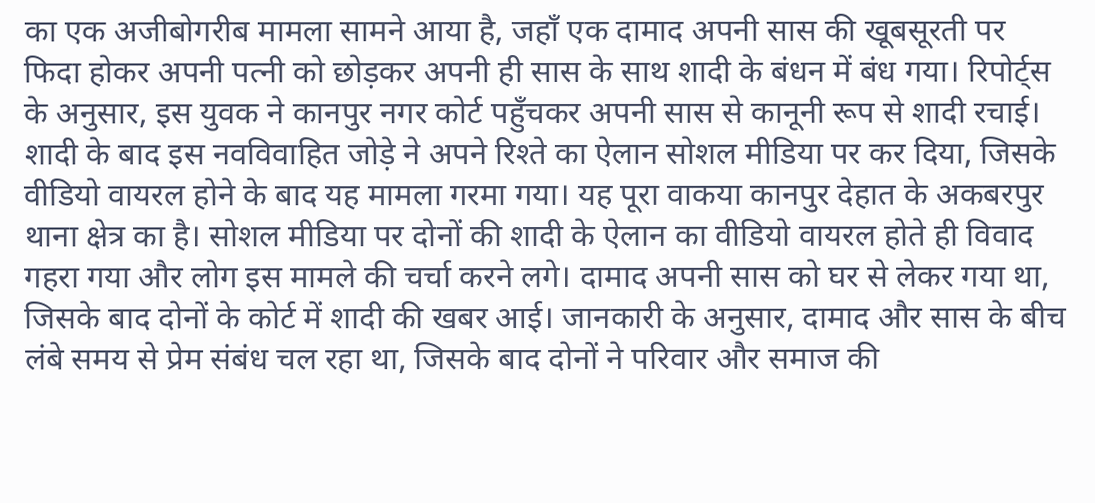का एक अजीबोगरीब मामला सामने आया है, जहाँ एक दामाद अपनी सास की खूबसूरती पर फिदा होकर अपनी पत्नी को छोड़कर अपनी ही सास के साथ शादी के बंधन में बंध गया। रिपोर्ट्स के अनुसार, इस युवक ने कानपुर नगर कोर्ट पहुँचकर अपनी सास से कानूनी रूप से शादी रचाई। शादी के बाद इस नवविवाहित जोड़े ने अपने रिश्ते का ऐलान सोशल मीडिया पर कर दिया, जिसके वीडियो वायरल होने के बाद यह मामला गरमा गया। यह पूरा वाकया कानपुर देहात के अकबरपुर थाना क्षेत्र का है। सोशल मीडिया पर दोनों की शादी के ऐलान का वीडियो वायरल होते ही विवाद गहरा गया और लोग इस मामले की चर्चा करने लगे। दामाद अपनी सास को घर से लेकर गया था, जिसके बाद दोनों के कोर्ट में शादी की खबर आई। जानकारी के अनुसार, दामाद और सास के बीच लंबे समय से प्रेम संबंध चल रहा था, जिसके बाद दोनों ने परिवार और समाज की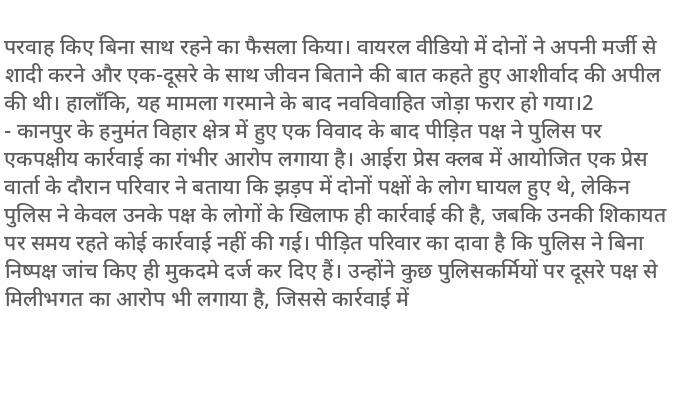परवाह किए बिना साथ रहने का फैसला किया। वायरल वीडियो में दोनों ने अपनी मर्जी से शादी करने और एक-दूसरे के साथ जीवन बिताने की बात कहते हुए आशीर्वाद की अपील की थी। हालाँकि, यह मामला गरमाने के बाद नवविवाहित जोड़ा फरार हो गया।2
- कानपुर के हनुमंत विहार क्षेत्र में हुए एक विवाद के बाद पीड़ित पक्ष ने पुलिस पर एकपक्षीय कार्रवाई का गंभीर आरोप लगाया है। आईरा प्रेस क्लब में आयोजित एक प्रेस वार्ता के दौरान परिवार ने बताया कि झड़प में दोनों पक्षों के लोग घायल हुए थे, लेकिन पुलिस ने केवल उनके पक्ष के लोगों के खिलाफ ही कार्रवाई की है, जबकि उनकी शिकायत पर समय रहते कोई कार्रवाई नहीं की गई। पीड़ित परिवार का दावा है कि पुलिस ने बिना निष्पक्ष जांच किए ही मुकदमे दर्ज कर दिए हैं। उन्होंने कुछ पुलिसकर्मियों पर दूसरे पक्ष से मिलीभगत का आरोप भी लगाया है, जिससे कार्रवाई में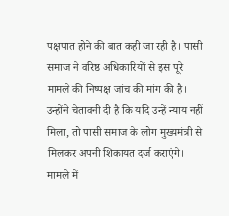पक्षपात होने की बात कही जा रही है। पासी समाज ने वरिष्ठ अधिकारियों से इस पूरे मामले की निष्पक्ष जांच की मांग की है। उन्होंने चेतावनी दी है कि यदि उन्हें न्याय नहीं मिला, तो पासी समाज के लोग मुख्यमंत्री से मिलकर अपनी शिकायत दर्ज कराएंगे। मामले में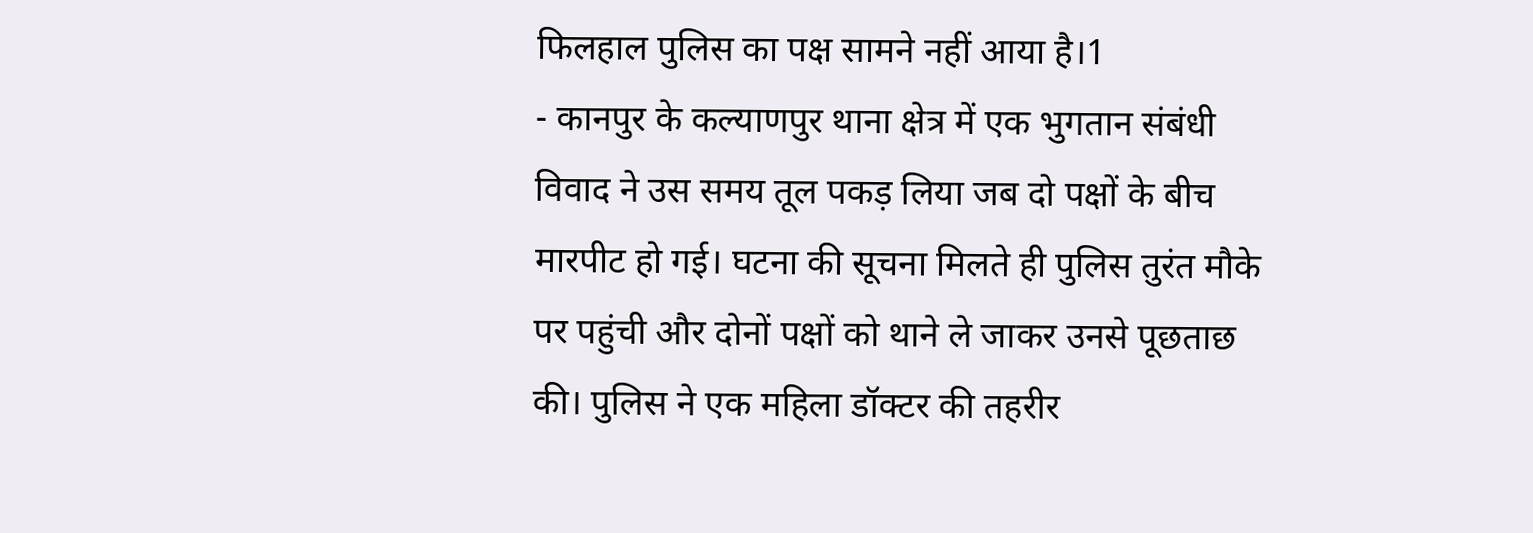फिलहाल पुलिस का पक्ष सामने नहीं आया है।1
- कानपुर के कल्याणपुर थाना क्षेत्र में एक भुगतान संबंधी विवाद ने उस समय तूल पकड़ लिया जब दो पक्षों के बीच मारपीट हो गई। घटना की सूचना मिलते ही पुलिस तुरंत मौके पर पहुंची और दोनों पक्षों को थाने ले जाकर उनसे पूछताछ की। पुलिस ने एक महिला डॉक्टर की तहरीर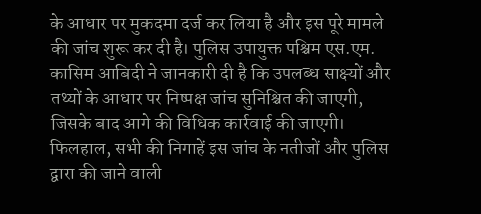के आधार पर मुकदमा दर्ज कर लिया है और इस पूरे मामले की जांच शुरू कर दी है। पुलिस उपायुक्त पश्चिम एस.एम. कासिम आबिदी ने जानकारी दी है कि उपलब्ध साक्ष्यों और तथ्यों के आधार पर निष्पक्ष जांच सुनिश्चित की जाएगी, जिसके बाद आगे की विधिक कार्रवाई की जाएगी। फिलहाल, सभी की निगाहें इस जांच के नतीजों और पुलिस द्वारा की जाने वाली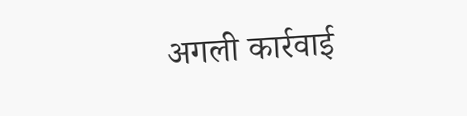अगली कार्रवाई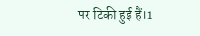पर टिकी हुई हैं।1